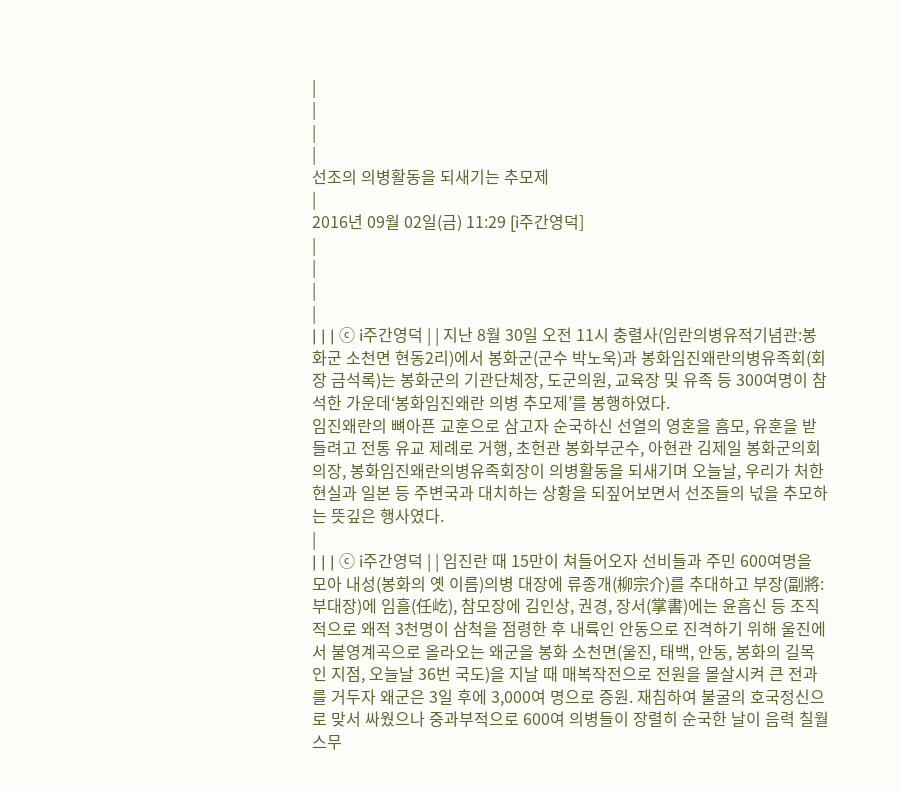|
|
|
|
선조의 의병활동을 되새기는 추모제
|
2016년 09월 02일(금) 11:29 [i주간영덕]
|
|
|
|
| | | ⓒ i주간영덕 | | 지난 8월 30일 오전 11시 충렬사(임란의병유적기념관:봉화군 소천면 현동2리)에서 봉화군(군수 박노욱)과 봉화임진왜란의병유족회(회장 금석록)는 봉화군의 기관단체장, 도군의원, 교육장 및 유족 등 300여명이 참석한 가운데‘봉화임진왜란 의병 추모제’를 봉행하였다.
임진왜란의 뼈아픈 교훈으로 삼고자 순국하신 선열의 영혼을 흠모, 유훈을 받들려고 전통 유교 제례로 거행, 초헌관 봉화부군수, 아현관 김제일 봉화군의회의장, 봉화임진왜란의병유족회장이 의병활동을 되새기며 오늘날, 우리가 처한 현실과 일본 등 주변국과 대치하는 상황을 되짚어보면서 선조들의 넋을 추모하는 뜻깊은 행사였다.
|
| | | ⓒ i주간영덕 | | 임진란 때 15만이 쳐들어오자 선비들과 주민 600여명을 모아 내성(봉화의 옛 이름)의병 대장에 류종개(柳宗介)를 추대하고 부장(副將: 부대장)에 임흘(任屹), 참모장에 김인상, 권경, 장서(掌書)에는 윤흠신 등 조직적으로 왜적 3천명이 삼척을 점령한 후 내륙인 안동으로 진격하기 위해 울진에서 불영계곡으로 올라오는 왜군을 봉화 소천면(울진, 태백, 안동, 봉화의 길목인 지점, 오늘날 36번 국도)을 지날 때 매복작전으로 전원을 몰살시켜 큰 전과를 거두자 왜군은 3일 후에 3,000여 명으로 증원. 재침하여 불굴의 호국정신으로 맞서 싸웠으나 중과부적으로 600여 의병들이 장렬히 순국한 날이 음력 칠월 스무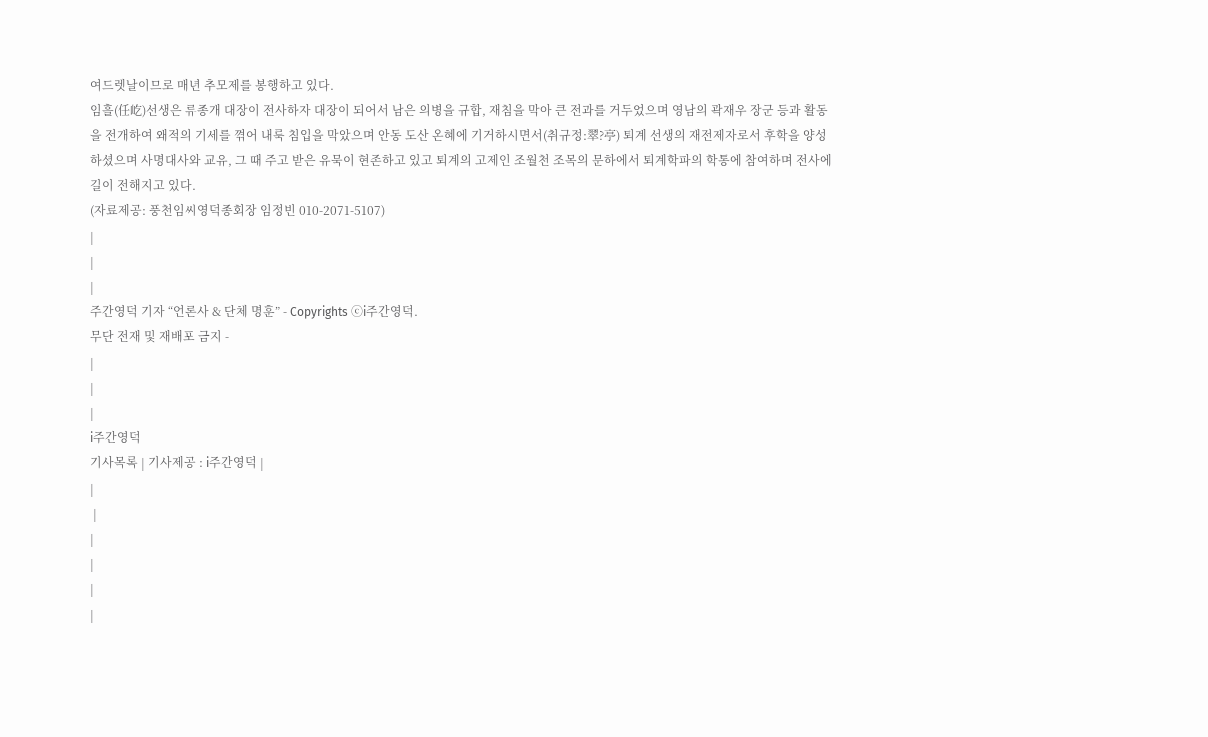여드렛날이므로 매년 추모제를 봉행하고 있다.
임흘(任屹)선생은 류종개 대장이 전사하자 대장이 되어서 남은 의병을 규합, 재침을 막아 큰 전과를 거두었으며 영남의 곽재우 장군 등과 활동을 전개하여 왜적의 기세를 껶어 내룩 침입을 막았으며 안동 도산 온혜에 기거하시면서(취규정:翠?亭) 퇴계 선생의 재전제자로서 후학을 양성하셨으며 사명대사와 교유, 그 때 주고 받은 유묵이 현존하고 있고 퇴계의 고제인 조월천 조목의 문하에서 퇴계학파의 학통에 참여하며 전사에 길이 전해지고 있다.
(자료제공: 풍천임씨영덕종회장 임정빈 010-2071-5107)
|
|
|
주간영덕 기자 “언론사 & 단체 명훈” - Copyrights ⓒi주간영덕.
무단 전재 및 재배포 금지 -
|
|
|
i주간영덕
기사목록 | 기사제공 : i주간영덕 |
|
 |
|
|
|
|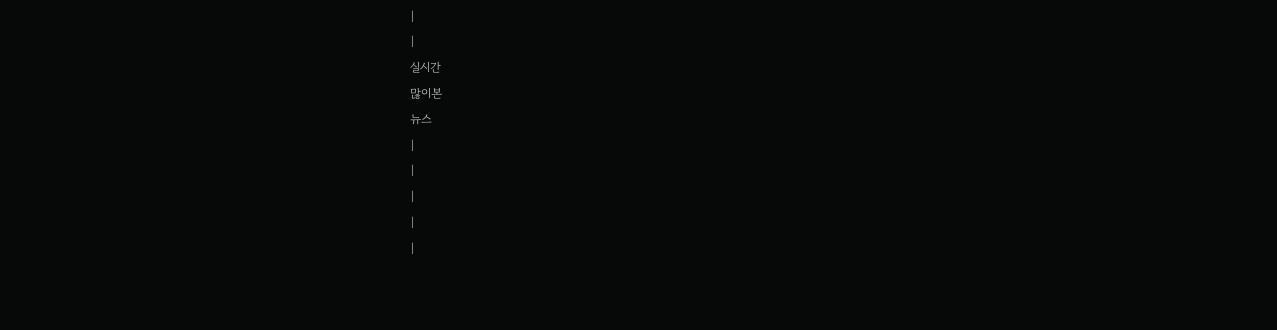|
|
실시간
많이본
뉴스
|
|
|
|
|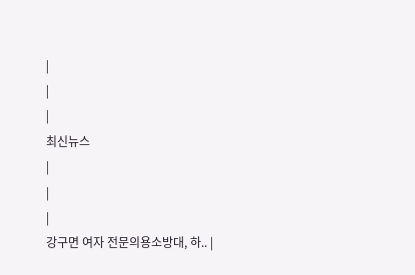|
|
|
최신뉴스
|
|
|
강구면 여자 전문의용소방대, 하.. |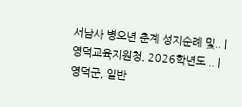서남사 병오년 춘계 성지순례 및.. |
영덕교육지원청, 2026학년도 .. |
영덕군, 일반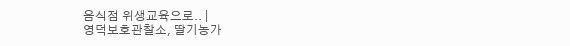음식점 위생교육으로.. |
영덕보호관찰소, 딸기농가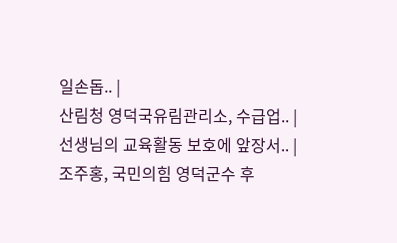일손돕.. |
산림청 영덕국유림관리소, 수급업.. |
선생님의 교육활동 보호에 앞장서.. |
조주홍, 국민의힘 영덕군수 후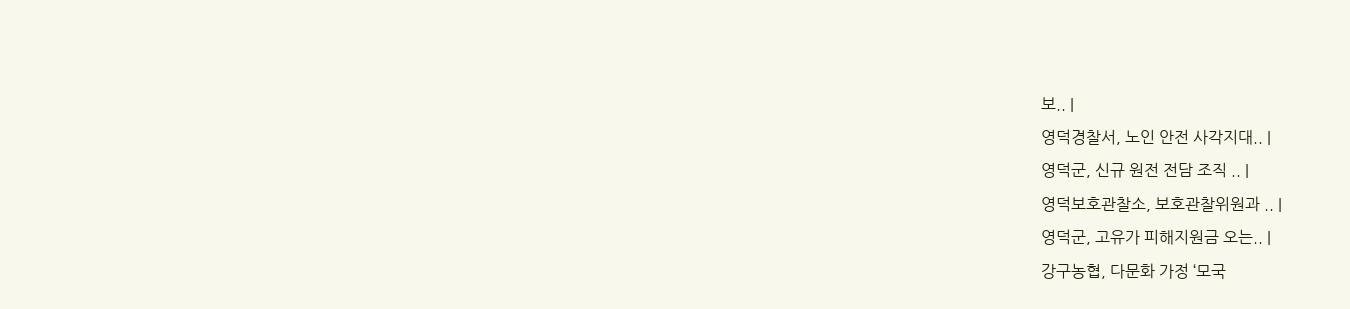보.. |
영덕경찰서, 노인 안전 사각지대.. |
영덕군, 신규 원전 전담 조직 .. |
영덕보호관찰소, 보호관찰위원과 .. |
영덕군, 고유가 피해지원금 오는.. |
강구농협, 다문화 가정 ‘모국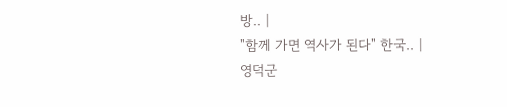방.. |
"함께 가면 역사가 된다" 한국.. |
영덕군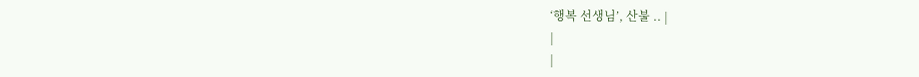‘행복 선생님’, 산불 .. |
|
|